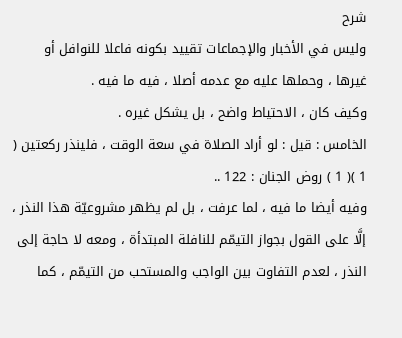شرح
وليس في الأخبار والإجماعات تقييد بكونه فاعلا للنوافل أو غيرها ، وحملها عليه مع عدمه أصلا ، فيه ما فيه .
وكيف كان ، الاحتياط واضح ، بل يشكل غيره .
الخامس : قيل : لو أراد الصلاة في سعة الوقت ، فلينذر ركعتين ( 1 )( 1 ) روض الجنان : 122 ..
وفيه أيضا ما فيه ، لما عرفت ، بل لم يظهر مشروعيّة هذا النذر ، إلَّا على القول بجواز التيمّم للنافلة المبتدأة ، ومعه لا حاجة إلى النذر ، لعدم التفاوت بين الواجب والمستحب من التيمّم ، كما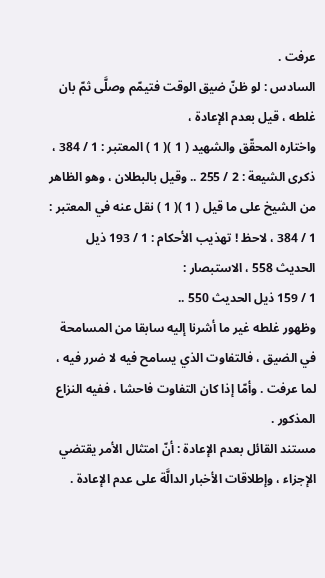عرفت .
السادس : لو ظنّ ضيق الوقت فتيمّم وصلَّى ثمّ بان غلطه ، قيل بعدم الإعادة ،
واختاره المحقّق والشهيد ( 1 )( 1 ) المعتبر : 1 / 384 ، ذكرى الشيعة : 2 / 255 .. وقيل بالبطلان ، وهو الظاهر من الشيخ على ما قيل ( 1 )( 1 ) نقل عنه في المعتبر : 1 / 384 ، لاحظ ! تهذيب الأحكام : 1 / 193 ذيل الحديث 558 ، الاستبصار :
1 / 159 ذيل الحديث 550 ..
وظهور غلطه غير ما أشرنا إليه سابقا من المسامحة في الضيق ، فالتفاوت الذي يسامح فيه لا ضرر فيه ، لما عرفت . وأمّا إذا كان التفاوت فاحشا ، ففيه النزاع المذكور .
مستند القائل بعدم الإعادة : أنّ امتثال الأمر يقتضي الإجزاء ، وإطلاقات الأخبار الدالَّة على عدم الإعادة .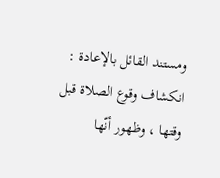ومستند القائل بالإعادة : انكشاف وقوع الصلاة قبل وقتها ، وظهور أنّها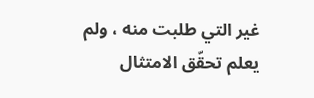غير التي طلبت منه ، ولم يعلم تحقّق الامتثال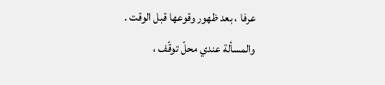عرفا ، بعد ظهور وقوعها قبل الوقت .
والمسألة عندي محلّ توقّف ،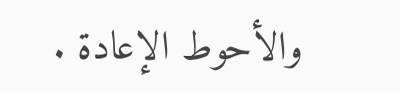والأحوط الإعادة .